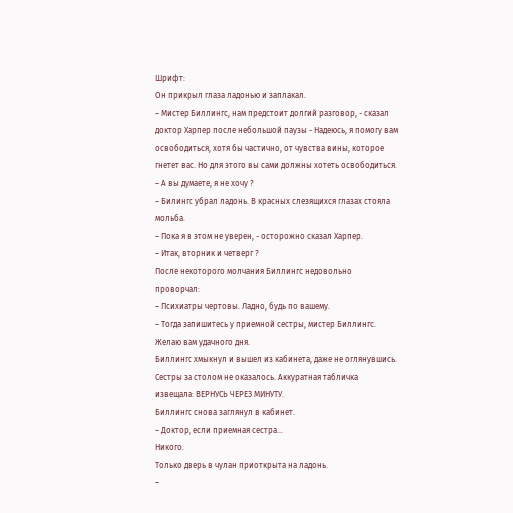Шрифт:
Он прикрыл глаза ладонью и заплакал.
– Мистер Биллингс, нам предстоит долгий разговор, - сказал доктор Харпер после небольшой паузы - Надеюсь, я помогу вам освободиться, хотя бы частично, от чувства вины, которое гнетет вас. Но для этого вы сами должны хотеть освободиться.
– А вы думаете, я не хочу ?
– Билингс убрал ладонь. В красных слезящихся глазах стояла мольба.
– Пока я в этом не уверен, - осторожно сказал Харпер.
– Итак, вторник и четверг ?
После некоторого молчания Биллингс недовольно проворчал:
– Психиатры чертовы. Ладно, будь по вашему.
– Тогда запишитесь у приемной сестры, мистер Биллингс. Желаю вам удачного дня.
Биллингс хмыкнул и вышел из кабинета, даже не оглянувшись.
Сестры за столом не оказалось. Аккуратная табличка извещала: ВЕРНУСЬ ЧЕРЕЗ МИНУТУ.
Биллингс снова заглянул в кабинет.
– Доктор, если приемная сестра...
Никого.
Только дверь в чулан приоткрыта на ладонь.
–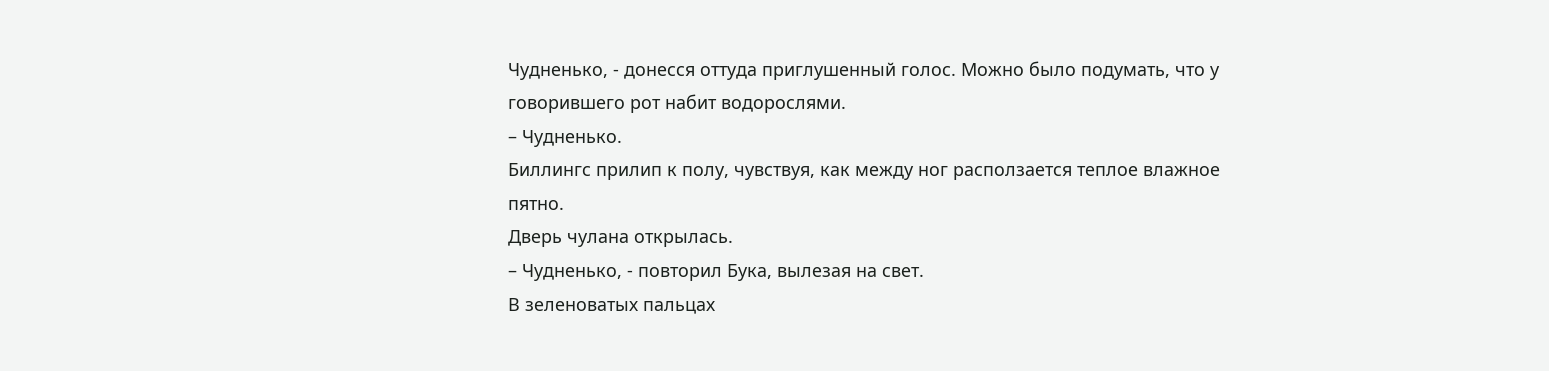Чудненько, - донесся оттуда приглушенный голос. Можно было подумать, что у говорившего рот набит водорослями.
– Чудненько.
Биллингс прилип к полу, чувствуя, как между ног расползается теплое влажное пятно.
Дверь чулана открылась.
– Чудненько, - повторил Бука, вылезая на свет.
В зеленоватых пальцах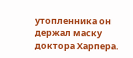утопленника он держал маску доктора Харпера.